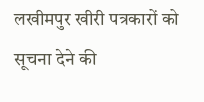लखीमपुर खीरी पत्रकारों को सूचना देने की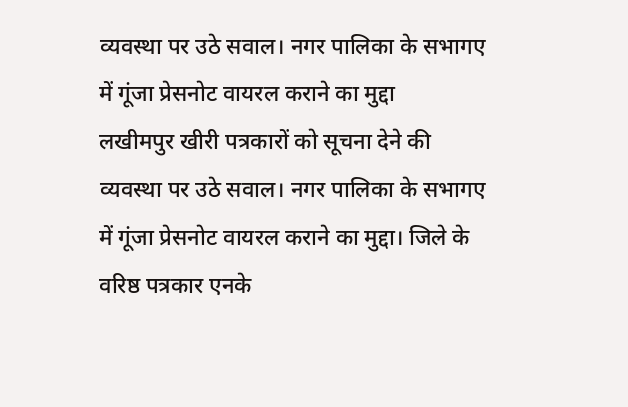व्यवस्था पर उठे सवाल। नगर पालिका के सभागए में गूंजा प्रेसनोट वायरल कराने का मुद्दा
लखीमपुर खीरी पत्रकारों को सूचना देने की व्यवस्था पर उठे सवाल। नगर पालिका के सभागए में गूंजा प्रेसनोट वायरल कराने का मुद्दा। जिले के वरिष्ठ पत्रकार एनके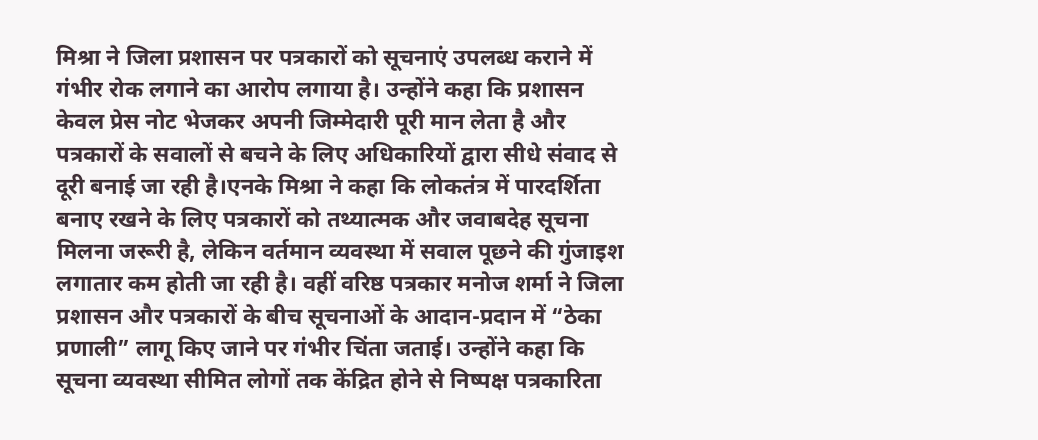मिश्रा ने जिला प्रशासन पर पत्रकारों को सूचनाएं उपलब्ध कराने में गंभीर रोक लगाने का आरोप लगाया है। उन्होंने कहा कि प्रशासन केवल प्रेस नोट भेजकर अपनी जिम्मेदारी पूरी मान लेता है और पत्रकारों के सवालों से बचने के लिए अधिकारियों द्वारा सीधे संवाद से दूरी बनाई जा रही है।एनके मिश्रा ने कहा कि लोकतंत्र में पारदर्शिता बनाए रखने के लिए पत्रकारों को तथ्यात्मक और जवाबदेह सूचना मिलना जरूरी है, लेकिन वर्तमान व्यवस्था में सवाल पूछने की गुंजाइश लगातार कम होती जा रही है। वहीं वरिष्ठ पत्रकार मनोज शर्मा ने जिला प्रशासन और पत्रकारों के बीच सूचनाओं के आदान-प्रदान में “ठेका प्रणाली” लागू किए जाने पर गंभीर चिंता जताई। उन्होंने कहा कि सूचना व्यवस्था सीमित लोगों तक केंद्रित होने से निष्पक्ष पत्रकारिता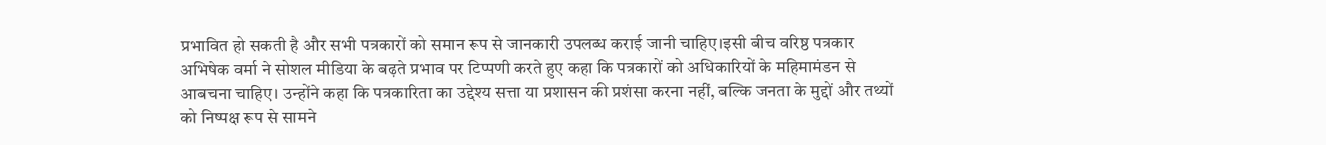प्रभावित हो सकती है और सभी पत्रकारों को समान रूप से जानकारी उपलब्ध कराई जानी चाहिए।इसी बीच वरिष्ठ पत्रकार अभिषेक वर्मा ने सोशल मीडिया के बढ़ते प्रभाव पर टिप्पणी करते हुए कहा कि पत्रकारों को अधिकारियों के महिमामंडन से आबचना चाहिए। उन्होंने कहा कि पत्रकारिता का उद्देश्य सत्ता या प्रशासन की प्रशंसा करना नहीं, बल्कि जनता के मुद्दों और तथ्यों को निष्पक्ष रूप से सामने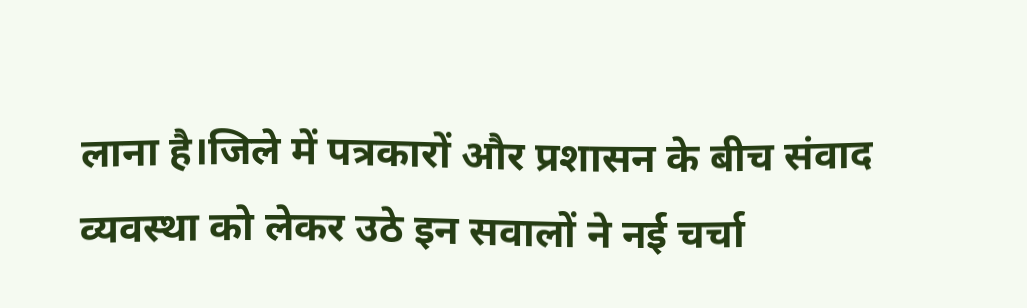लाना है।जिले में पत्रकारों और प्रशासन के बीच संवाद व्यवस्था को लेकर उठे इन सवालों ने नई चर्चा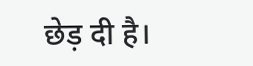छेड़ दी है।